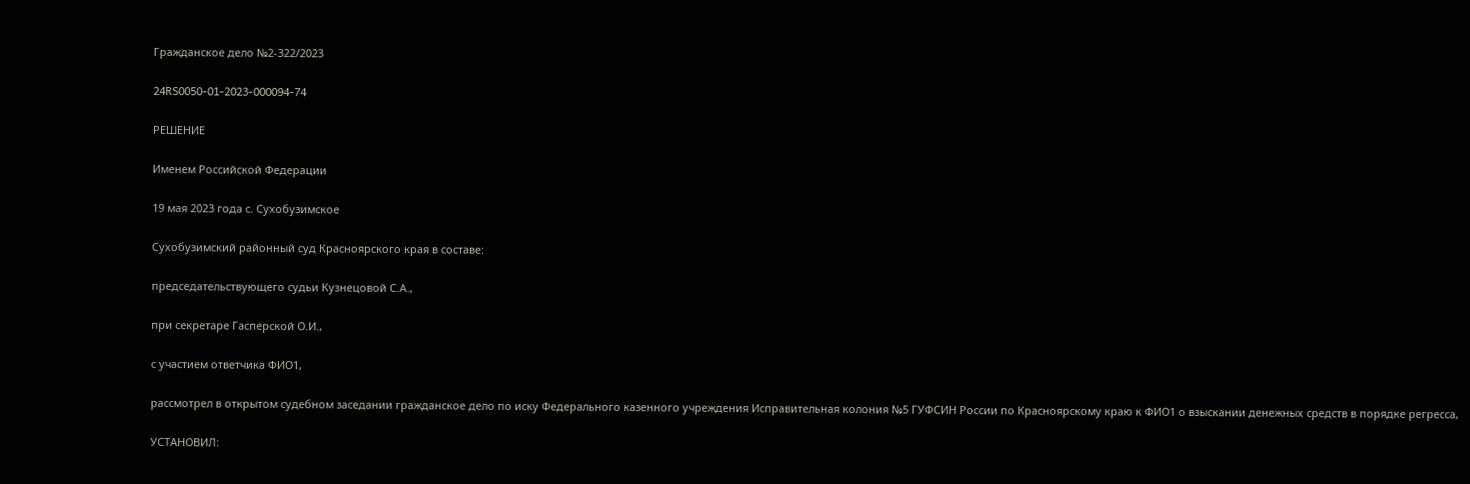Гражданское дело №2-322/2023

24RS0050-01-2023-000094-74

РЕШЕНИЕ

Именем Российской Федерации

19 мая 2023 года с. Сухобузимское

Сухобузимский районный суд Красноярского края в составе:

председательствующего судьи Кузнецовой С.А.,

при секретаре Гасперской О.И.,

с участием ответчика ФИО1,

рассмотрел в открытом судебном заседании гражданское дело по иску Федерального казенного учреждения Исправительная колония №5 ГУФСИН России по Красноярскому краю к ФИО1 о взыскании денежных средств в порядке регресса,

УСТАНОВИЛ: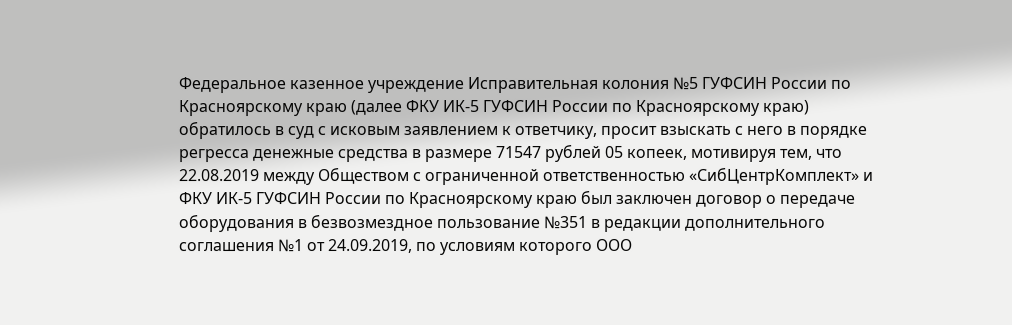Федеральное казенное учреждение Исправительная колония №5 ГУФСИН России по Красноярскому краю (далее ФКУ ИК-5 ГУФСИН России по Красноярскому краю) обратилось в суд с исковым заявлением к ответчику, просит взыскать с него в порядке регресса денежные средства в размере 71547 рублей 05 копеек, мотивируя тем, что 22.08.2019 между Обществом с ограниченной ответственностью «СибЦентрКомплект» и ФКУ ИК-5 ГУФСИН России по Красноярскому краю был заключен договор о передаче оборудования в безвозмездное пользование №351 в редакции дополнительного соглашения №1 от 24.09.2019, по условиям которого ООО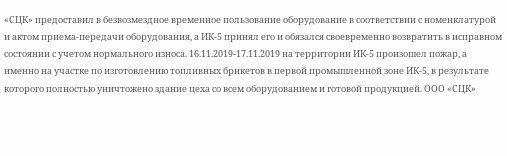«СЦК» предоставил в безвозмездное временное пользование оборудование в соответствии с номенклатурой и актом приема-передачи оборудования, а ИК-5 принял его и обязался своевременно возвратить в исправном состоянии с учетом нормального износа. 16.11.2019-17.11.2019 на территории ИК-5 произошел пожар, а именно на участке по изготовлению топливных брикетов в первой промышленной зоне ИК-5, в результате которого полностью уничтожено здание цеха со всем оборудованием и готовой продукцией. ООО «СЦК»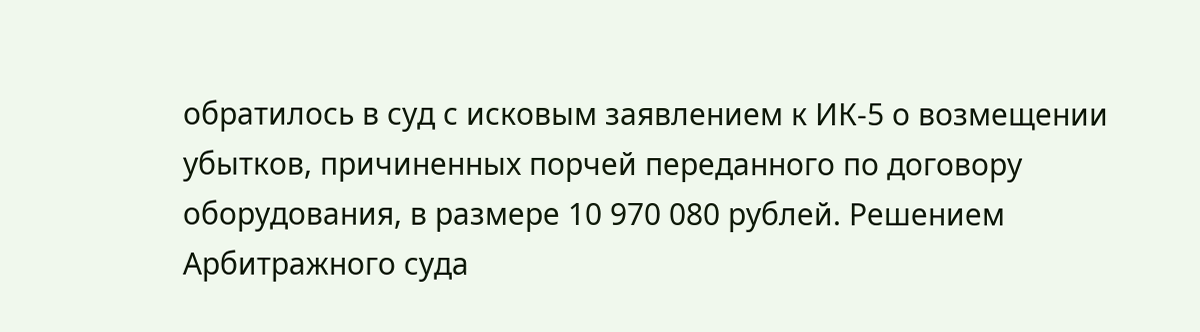обратилось в суд с исковым заявлением к ИК-5 о возмещении убытков, причиненных порчей переданного по договору оборудования, в размере 10 970 080 рублей. Решением Арбитражного суда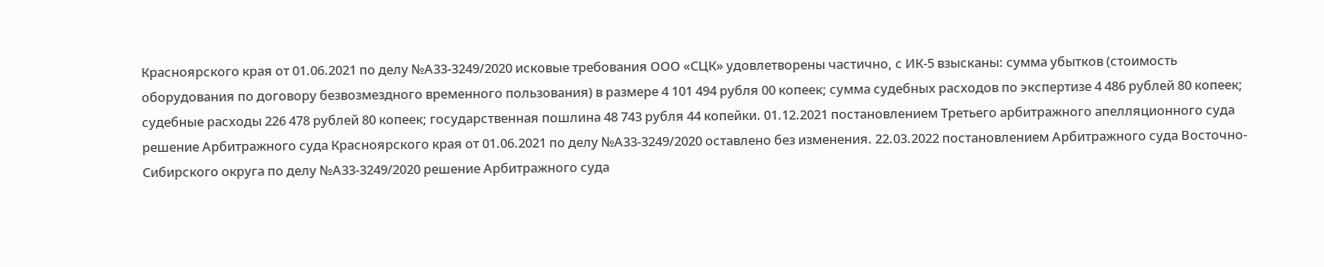Красноярского края от 01.06.2021 по делу №А33-3249/2020 исковые требования ООО «СЦК» удовлетворены частично, с ИК-5 взысканы: сумма убытков (стоимость оборудования по договору безвозмездного временного пользования) в размере 4 101 494 рубля 00 копеек; сумма судебных расходов по экспертизе 4 486 рублей 80 копеек; судебные расходы 226 478 рублей 80 копеек; государственная пошлина 48 743 рубля 44 копейки. 01.12.2021 постановлением Третьего арбитражного апелляционного суда решение Арбитражного суда Красноярского края от 01.06.2021 по делу №А33-3249/2020 оставлено без изменения. 22.03.2022 постановлением Арбитражного суда Восточно-Сибирского округа по делу №А33-3249/2020 решение Арбитражного суда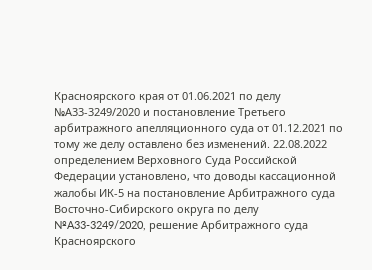Красноярского края от 01.06.2021 по делу №А33-3249/2020 и постановление Третьего арбитражного апелляционного суда от 01.12.2021 по тому же делу оставлено без изменений. 22.08.2022 определением Верховного Суда Российской Федерации установлено, что доводы кассационной жалобы ИК-5 на постановление Арбитражного суда Восточно-Сибирского округа по делу №A33-3249/2020, решение Арбитражного суда Красноярского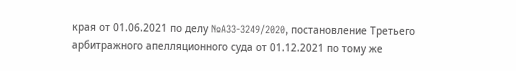края от 01.06.2021 по делу №A33-3249/2020, постановление Третьего арбитражного апелляционного суда от 01.12.2021 по тому же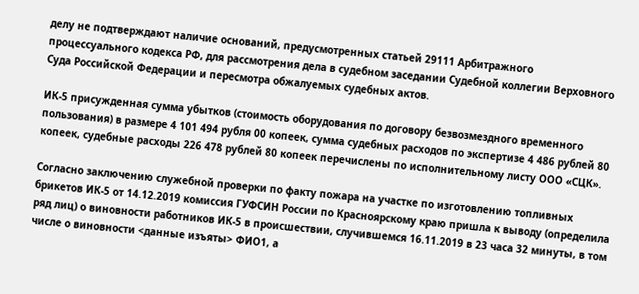делу не подтверждают наличие оснований, предусмотренных статьей 29111 Арбитражного процессуального кодекса РФ, для рассмотрения дела в судебном заседании Судебной коллегии Верховного Суда Российской Федерации и пересмотра обжалуемых судебных актов.

ИК-5 присужденная сумма убытков (стоимость оборудования по договору безвозмездного временного пользования) в размере 4 101 494 рубля 00 копеек, сумма судебных расходов по экспертизе 4 486 рублей 80 копеек, судебные расходы 226 478 рублей 80 копеек перечислены по исполнительному листу ООО «СЦК».

Согласно заключению служебной проверки по факту пожара на участке по изготовлению топливных брикетов ИК-5 от 14.12.2019 комиссия ГУФСИН России по Красноярскому краю пришла к выводу (определила ряд лиц) о виновности работников ИК-5 в происшествии, случившемся 16.11.2019 в 23 часа 32 минуты, в том числе о виновности <данные изъяты> ФИО1, а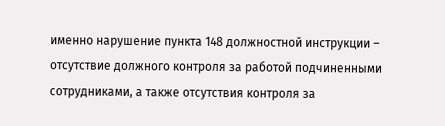именно нарушение пункта 148 должностной инструкции – отсутствие должного контроля за работой подчиненными сотрудниками, а также отсутствия контроля за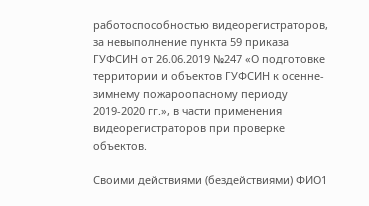работоспособностью видеорегистраторов, за невыполнение пункта 59 приказа ГУФСИН от 26.06.2019 №247 «О подготовке территории и объектов ГУФСИН к осенне-зимнему пожароопасному периоду 2019-2020 гг.», в части применения видеорегистраторов при проверке объектов.

Своими действиями (бездействиями) ФИО1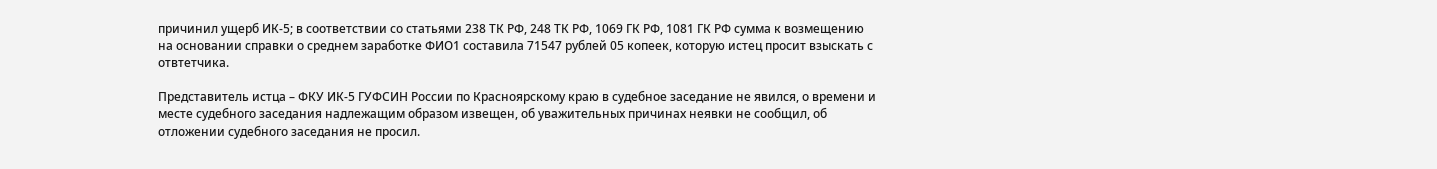причинил ущерб ИК-5; в соответствии со статьями 238 ТК РФ, 248 ТК РФ, 1069 ГК РФ, 1081 ГК РФ сумма к возмещению на основании справки о среднем заработке ФИО1 составила 71547 рублей 05 копеек, которую истец просит взыскать с отвтетчика.

Представитель истца – ФКУ ИК-5 ГУФСИН России по Красноярскому краю в судебное заседание не явился, о времени и месте судебного заседания надлежащим образом извещен, об уважительных причинах неявки не сообщил, об отложении судебного заседания не просил.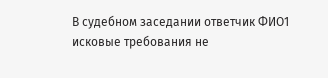В судебном заседании ответчик ФИО1 исковые требования не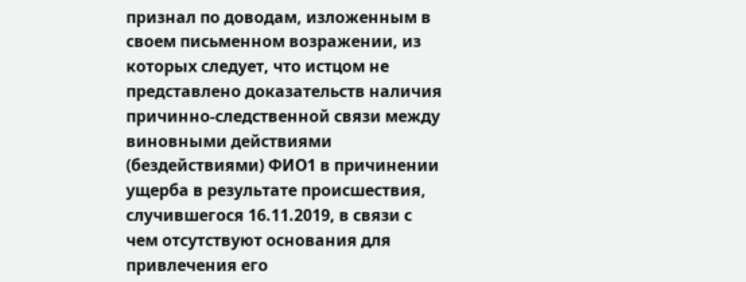признал по доводам, изложенным в своем письменном возражении, из которых следует, что истцом не представлено доказательств наличия причинно-следственной связи между виновными действиями (бездействиями) ФИО1 в причинении ущерба в результате происшествия, случившегося 16.11.2019, в связи с чем отсутствуют основания для привлечения его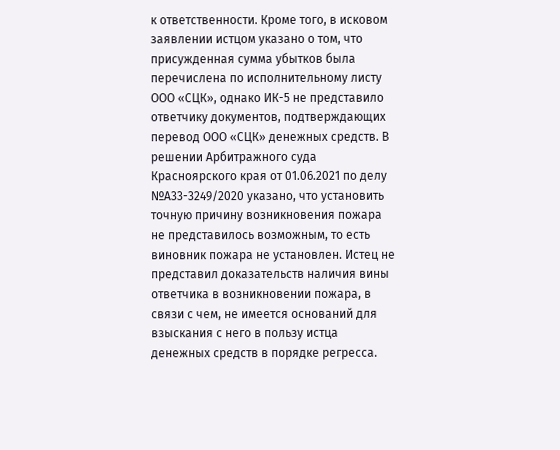к ответственности. Кроме того, в исковом заявлении истцом указано о том, что присужденная сумма убытков была перечислена по исполнительному листу ООО «СЦК», однако ИК-5 не представило ответчику документов, подтверждающих перевод ООО «СЦК» денежных средств. В решении Арбитражного суда Красноярского края от 01.06.2021 по делу №А33-3249/2020 указано, что установить точную причину возникновения пожара не представилось возможным, то есть виновник пожара не установлен. Истец не представил доказательств наличия вины ответчика в возникновении пожара, в связи с чем, не имеется оснований для взыскания с него в пользу истца денежных средств в порядке регресса.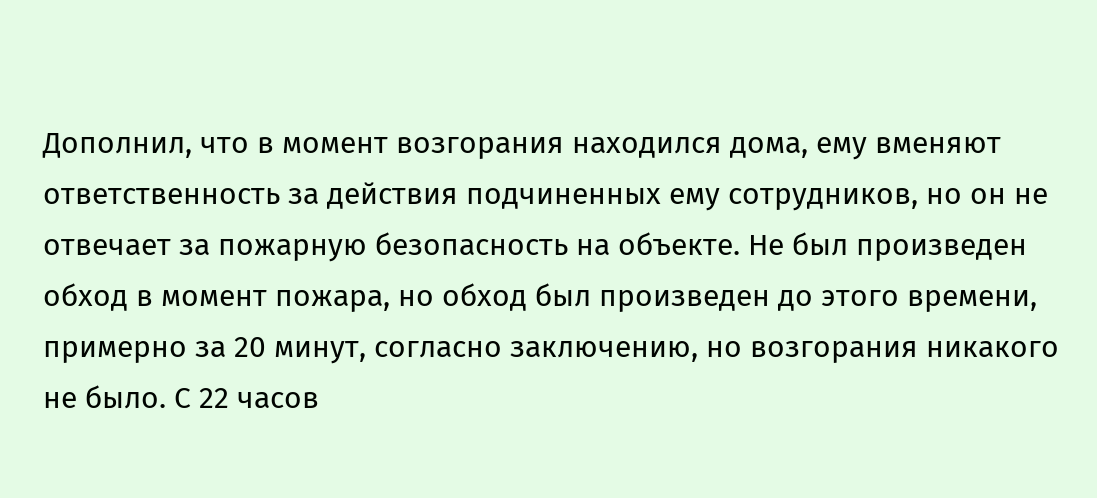Дополнил, что в момент возгорания находился дома, ему вменяют ответственность за действия подчиненных ему сотрудников, но он не отвечает за пожарную безопасность на объекте. Не был произведен обход в момент пожара, но обход был произведен до этого времени, примерно за 20 минут, согласно заключению, но возгорания никакого не было. С 22 часов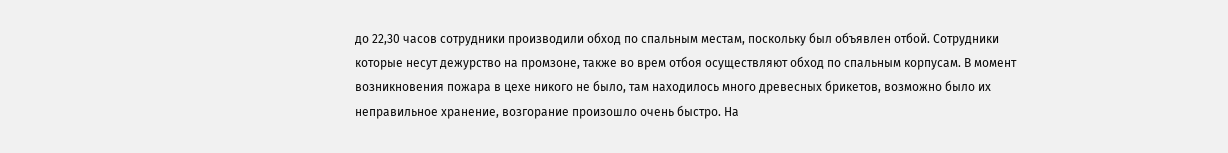до 22,30 часов сотрудники производили обход по спальным местам, поскольку был объявлен отбой. Сотрудники которые несут дежурство на промзоне, также во врем отбоя осуществляют обход по спальным корпусам. В момент возникновения пожара в цехе никого не было, там находилось много древесных брикетов, возможно было их неправильное хранение, возгорание произошло очень быстро. На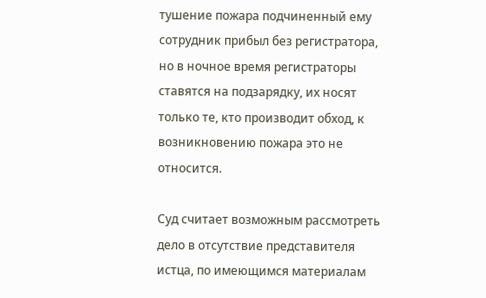тушение пожара подчиненный ему сотрудник прибыл без регистратора, но в ночное время регистраторы ставятся на подзарядку, их носят только те, кто производит обход, к возникновению пожара это не относится.

Суд считает возможным рассмотреть дело в отсутствие представителя истца, по имеющимся материалам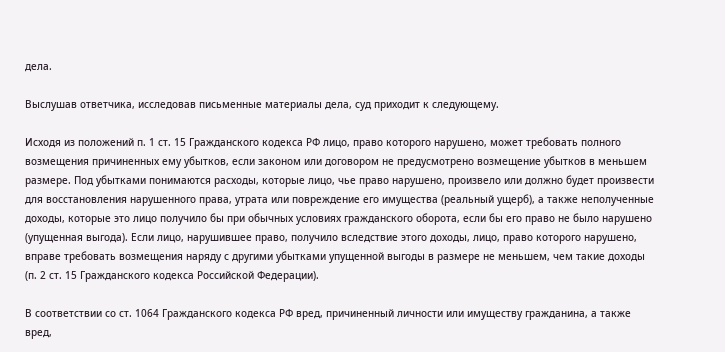дела.

Выслушав ответчика, исследовав письменные материалы дела, суд приходит к следующему.

Исходя из положений п. 1 ст. 15 Гражданского кодекса РФ лицо, право которого нарушено, может требовать полного возмещения причиненных ему убытков, если законом или договором не предусмотрено возмещение убытков в меньшем размере. Под убытками понимаются расходы, которые лицо, чье право нарушено, произвело или должно будет произвести для восстановления нарушенного права, утрата или повреждение его имущества (реальный ущерб), а также неполученные доходы, которые это лицо получило бы при обычных условиях гражданского оборота, если бы его право не было нарушено (упущенная выгода). Если лицо, нарушившее право, получило вследствие этого доходы, лицо, право которого нарушено, вправе требовать возмещения наряду с другими убытками упущенной выгоды в размере не меньшем, чем такие доходы (п. 2 ст. 15 Гражданского кодекса Российской Федерации).

В соответствии со ст. 1064 Гражданского кодекса РФ вред, причиненный личности или имуществу гражданина, а также вред,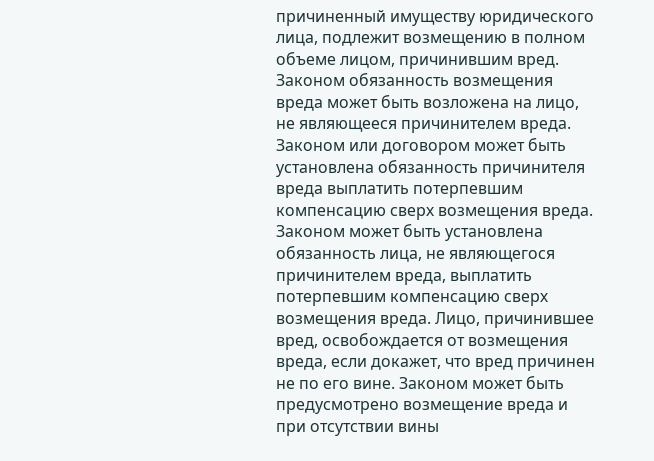причиненный имуществу юридического лица, подлежит возмещению в полном объеме лицом, причинившим вред. Законом обязанность возмещения вреда может быть возложена на лицо, не являющееся причинителем вреда. Законом или договором может быть установлена обязанность причинителя вреда выплатить потерпевшим компенсацию сверх возмещения вреда. Законом может быть установлена обязанность лица, не являющегося причинителем вреда, выплатить потерпевшим компенсацию сверх возмещения вреда. Лицо, причинившее вред, освобождается от возмещения вреда, если докажет, что вред причинен не по его вине. Законом может быть предусмотрено возмещение вреда и при отсутствии вины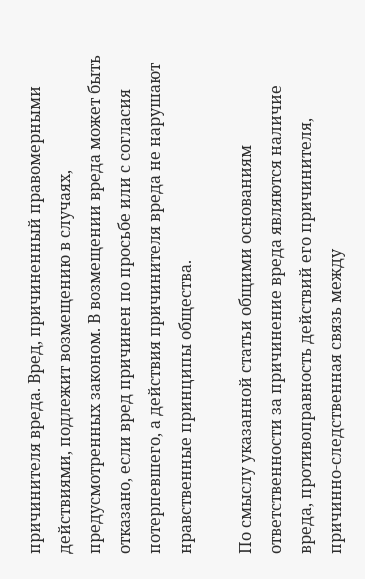причинителя вреда. Вред, причиненный правомерными действиями, подлежит возмещению в случаях, предусмотренных законом. В возмещении вреда может быть отказано, если вред причинен по просьбе или с согласия потерпевшего, а действия причинителя вреда не нарушают нравственные принципы общества.

По смыслу указанной статьи общими основаниям ответственности за причинение вреда являются наличие вреда, противоправность действий его причинителя, причинно-следственная связь между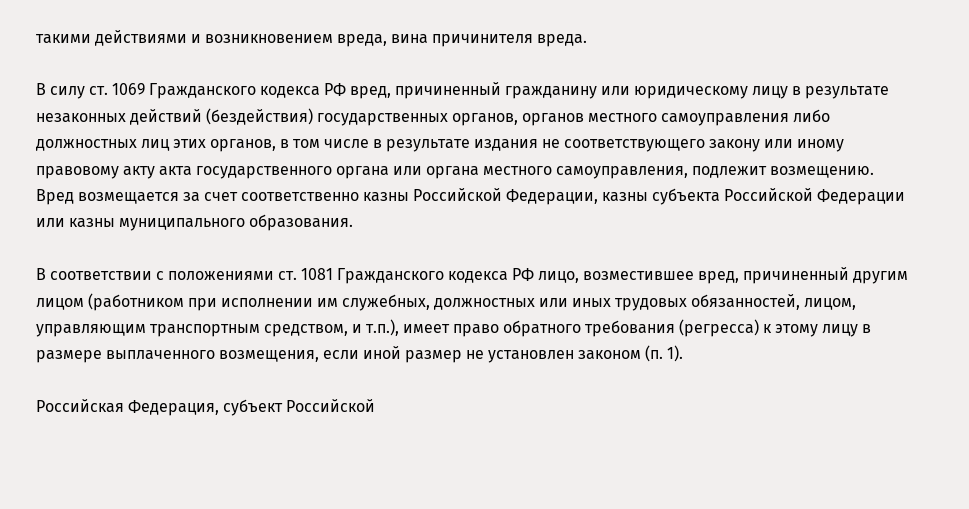такими действиями и возникновением вреда, вина причинителя вреда.

В силу ст. 1069 Гражданского кодекса РФ вред, причиненный гражданину или юридическому лицу в результате незаконных действий (бездействия) государственных органов, органов местного самоуправления либо должностных лиц этих органов, в том числе в результате издания не соответствующего закону или иному правовому акту акта государственного органа или органа местного самоуправления, подлежит возмещению. Вред возмещается за счет соответственно казны Российской Федерации, казны субъекта Российской Федерации или казны муниципального образования.

В соответствии с положениями ст. 1081 Гражданского кодекса РФ лицо, возместившее вред, причиненный другим лицом (работником при исполнении им служебных, должностных или иных трудовых обязанностей, лицом, управляющим транспортным средством, и т.п.), имеет право обратного требования (регресса) к этому лицу в размере выплаченного возмещения, если иной размер не установлен законом (п. 1).

Российская Федерация, субъект Российской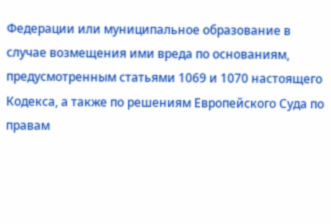Федерации или муниципальное образование в случае возмещения ими вреда по основаниям, предусмотренным статьями 1069 и 1070 настоящего Кодекса, а также по решениям Европейского Суда по правам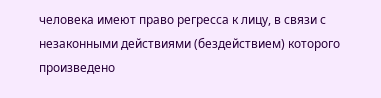человека имеют право регресса к лицу, в связи с незаконными действиями (бездействием) которого произведено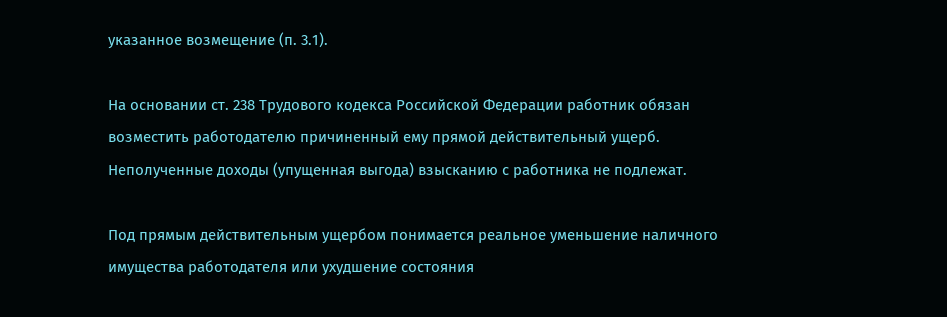указанное возмещение (п. 3.1).

На основании ст. 238 Трудового кодекса Российской Федерации работник обязан возместить работодателю причиненный ему прямой действительный ущерб. Неполученные доходы (упущенная выгода) взысканию с работника не подлежат.

Под прямым действительным ущербом понимается реальное уменьшение наличного имущества работодателя или ухудшение состояния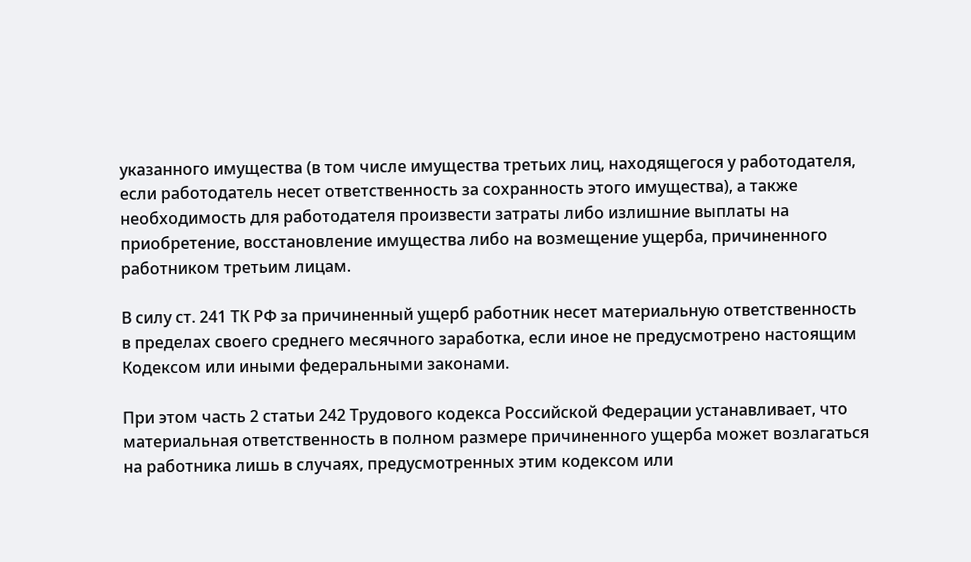указанного имущества (в том числе имущества третьих лиц, находящегося у работодателя, если работодатель несет ответственность за сохранность этого имущества), а также необходимость для работодателя произвести затраты либо излишние выплаты на приобретение, восстановление имущества либо на возмещение ущерба, причиненного работником третьим лицам.

В силу ст. 241 ТК РФ за причиненный ущерб работник несет материальную ответственность в пределах своего среднего месячного заработка, если иное не предусмотрено настоящим Кодексом или иными федеральными законами.

При этом часть 2 статьи 242 Трудового кодекса Российской Федерации устанавливает, что материальная ответственность в полном размере причиненного ущерба может возлагаться на работника лишь в случаях, предусмотренных этим кодексом или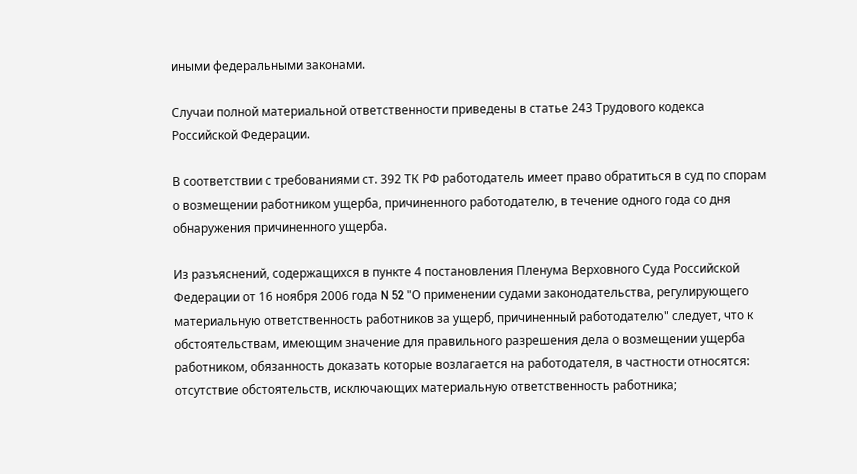иными федеральными законами.

Случаи полной материальной ответственности приведены в статье 243 Трудового кодекса Российской Федерации.

В соответствии с требованиями ст. 392 ТК РФ работодатель имеет право обратиться в суд по спорам о возмещении работником ущерба, причиненного работодателю, в течение одного года со дня обнаружения причиненного ущерба.

Из разъяснений, содержащихся в пункте 4 постановления Пленума Верховного Суда Российской Федерации от 16 ноября 2006 года N 52 "О применении судами законодательства, регулирующего материальную ответственность работников за ущерб, причиненный работодателю" следует, что к обстоятельствам, имеющим значение для правильного разрешения дела о возмещении ущерба работником, обязанность доказать которые возлагается на работодателя, в частности относятся: отсутствие обстоятельств, исключающих материальную ответственность работника;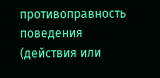противоправность поведения (действия или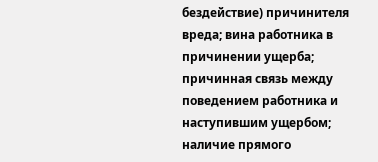бездействие) причинителя вреда; вина работника в причинении ущерба; причинная связь между поведением работника и наступившим ущербом; наличие прямого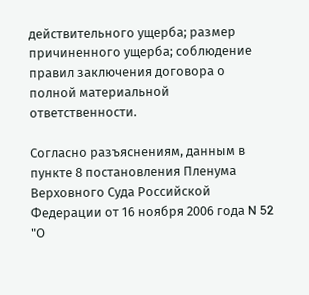действительного ущерба; размер причиненного ущерба; соблюдение правил заключения договора о полной материальной ответственности.

Согласно разъяснениям, данным в пункте 8 постановления Пленума Верховного Суда Российской Федерации от 16 ноября 2006 года N 52 "О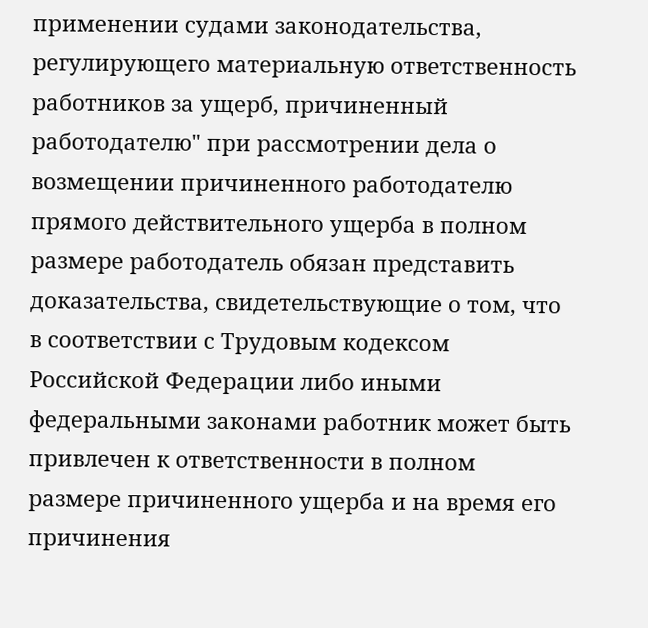применении судами законодательства, регулирующего материальную ответственность работников за ущерб, причиненный работодателю" при рассмотрении дела о возмещении причиненного работодателю прямого действительного ущерба в полном размере работодатель обязан представить доказательства, свидетельствующие о том, что в соответствии с Трудовым кодексом Российской Федерации либо иными федеральными законами работник может быть привлечен к ответственности в полном размере причиненного ущерба и на время его причинения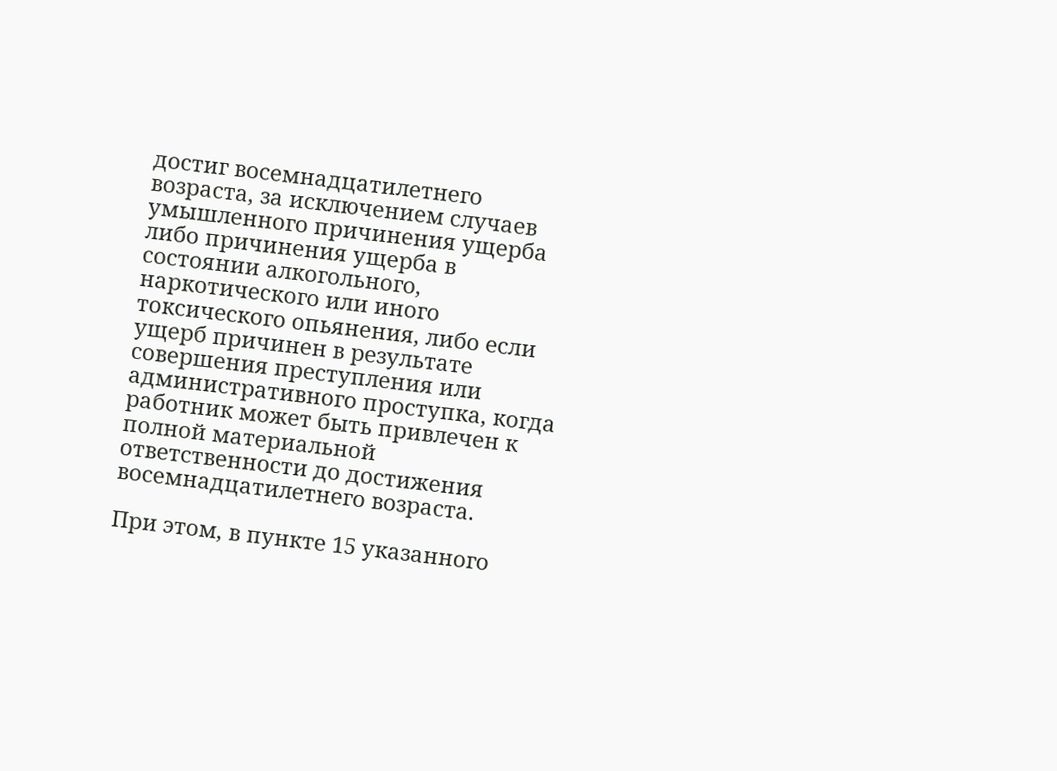достиг восемнадцатилетнего возраста, за исключением случаев умышленного причинения ущерба либо причинения ущерба в состоянии алкогольного, наркотического или иного токсического опьянения, либо если ущерб причинен в результате совершения преступления или административного проступка, когда работник может быть привлечен к полной материальной ответственности до достижения восемнадцатилетнего возраста.

При этом, в пункте 15 указанного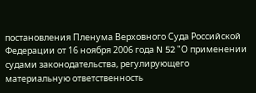постановления Пленума Верховного Суда Российской Федерации от 16 ноября 2006 года N 52 "О применении судами законодательства, регулирующего материальную ответственность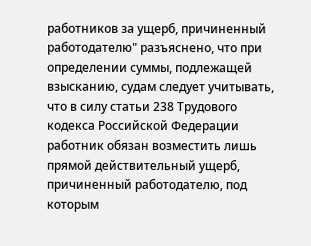работников за ущерб, причиненный работодателю" разъяснено, что при определении суммы, подлежащей взысканию, судам следует учитывать, что в силу статьи 238 Трудового кодекса Российской Федерации работник обязан возместить лишь прямой действительный ущерб, причиненный работодателю, под которым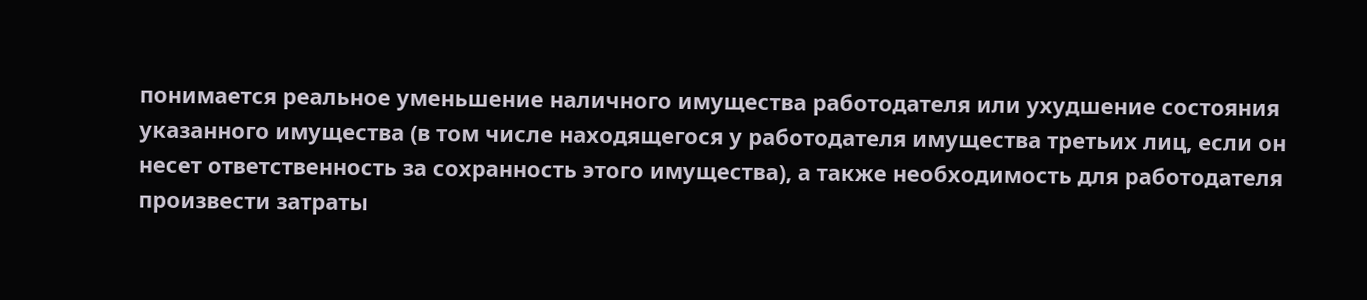понимается реальное уменьшение наличного имущества работодателя или ухудшение состояния указанного имущества (в том числе находящегося у работодателя имущества третьих лиц, если он несет ответственность за сохранность этого имущества), а также необходимость для работодателя произвести затраты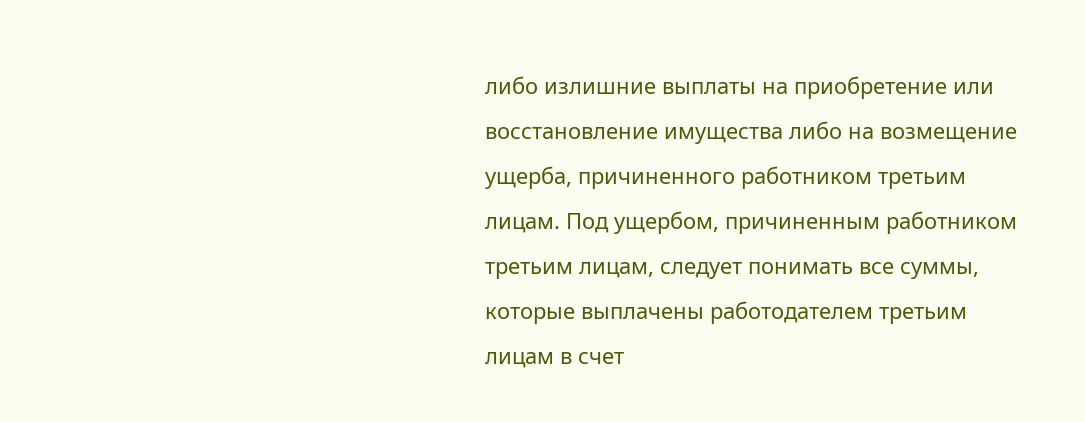либо излишние выплаты на приобретение или восстановление имущества либо на возмещение ущерба, причиненного работником третьим лицам. Под ущербом, причиненным работником третьим лицам, следует понимать все суммы, которые выплачены работодателем третьим лицам в счет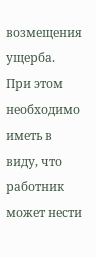возмещения ущерба. При этом необходимо иметь в виду, что работник может нести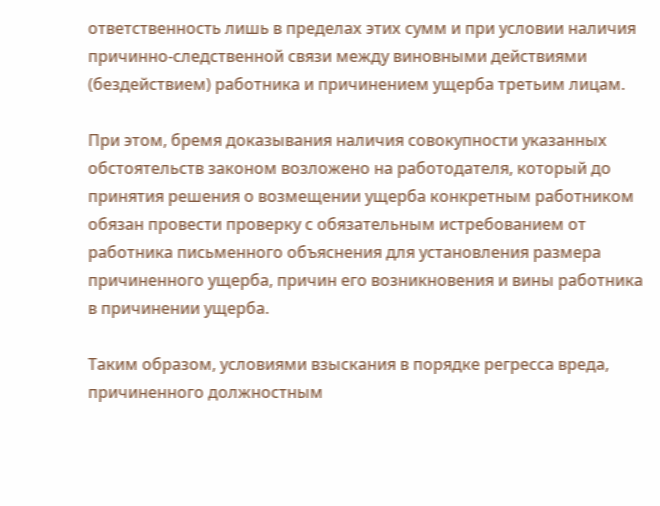ответственность лишь в пределах этих сумм и при условии наличия причинно-следственной связи между виновными действиями (бездействием) работника и причинением ущерба третьим лицам.

При этом, бремя доказывания наличия совокупности указанных обстоятельств законом возложено на работодателя, который до принятия решения о возмещении ущерба конкретным работником обязан провести проверку с обязательным истребованием от работника письменного объяснения для установления размера причиненного ущерба, причин его возникновения и вины работника в причинении ущерба.

Таким образом, условиями взыскания в порядке регресса вреда, причиненного должностным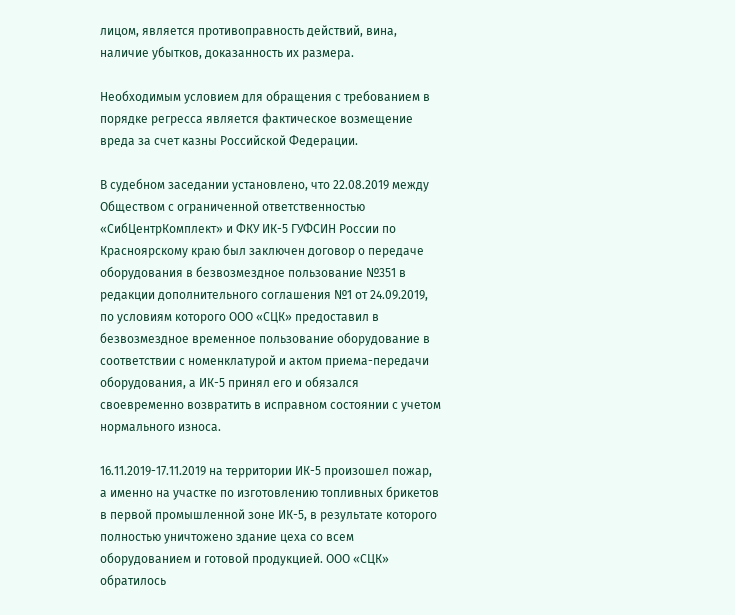лицом, является противоправность действий, вина, наличие убытков, доказанность их размера.

Необходимым условием для обращения с требованием в порядке регресса является фактическое возмещение вреда за счет казны Российской Федерации.

В судебном заседании установлено, что 22.08.2019 между Обществом с ограниченной ответственностью «СибЦентрКомплект» и ФКУ ИК-5 ГУФСИН России по Красноярскому краю был заключен договор о передаче оборудования в безвозмездное пользование №351 в редакции дополнительного соглашения №1 от 24.09.2019, по условиям которого ООО «СЦК» предоставил в безвозмездное временное пользование оборудование в соответствии с номенклатурой и актом приема-передачи оборудования, а ИК-5 принял его и обязался своевременно возвратить в исправном состоянии с учетом нормального износа.

16.11.2019-17.11.2019 на территории ИК-5 произошел пожар, а именно на участке по изготовлению топливных брикетов в первой промышленной зоне ИК-5, в результате которого полностью уничтожено здание цеха со всем оборудованием и готовой продукцией. ООО «СЦК» обратилось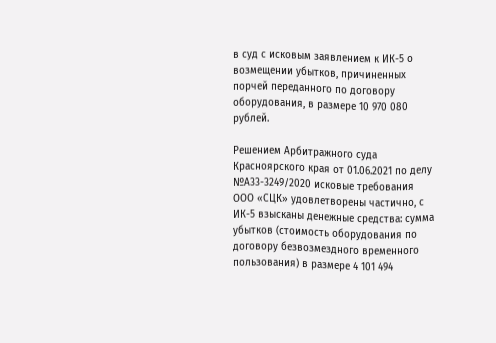в суд с исковым заявлением к ИК-5 о возмещении убытков, причиненных порчей переданного по договору оборудования, в размере 10 970 080 рублей.

Решением Арбитражного суда Красноярского края от 01.06.2021 по делу №А33-3249/2020 исковые требования ООО «СЦК» удовлетворены частично, с ИК-5 взысканы денежные средства: сумма убытков (стоимость оборудования по договору безвозмездного временного пользования) в размере 4 101 494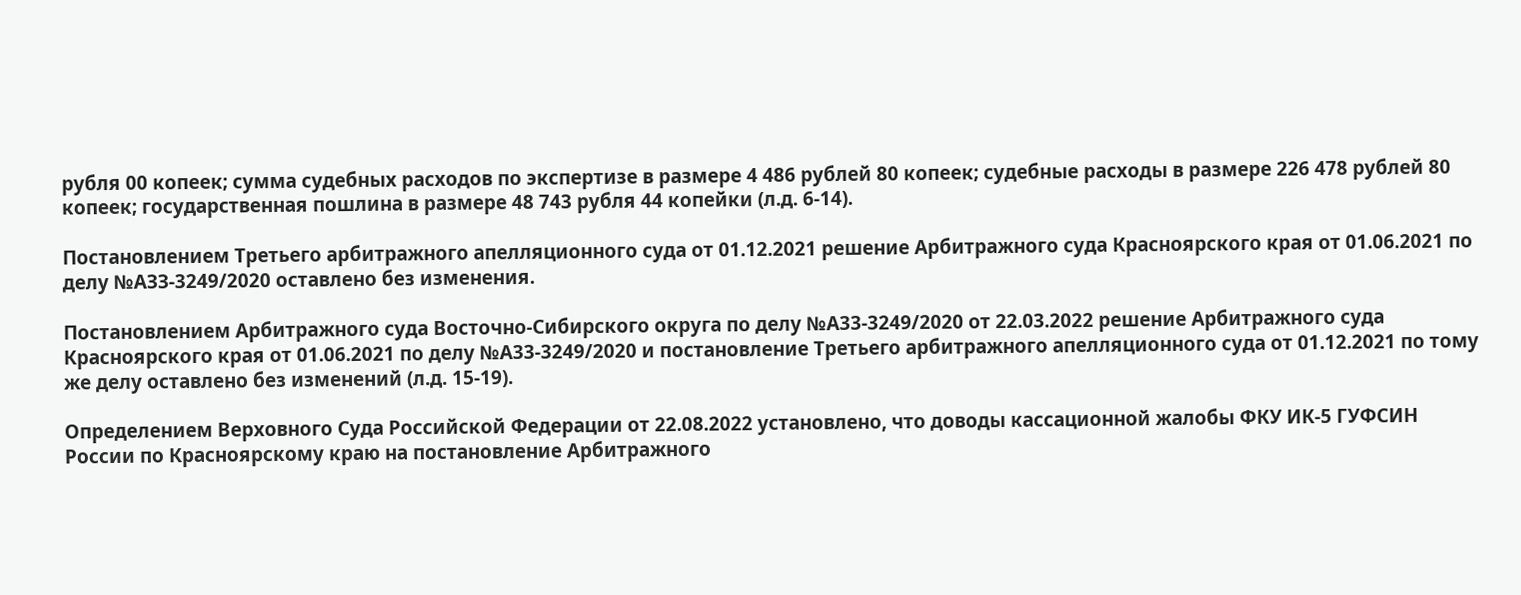рубля 00 копеек; сумма судебных расходов по экспертизе в размере 4 486 рублей 80 копеек; судебные расходы в размере 226 478 рублей 80 копеек; государственная пошлина в размере 48 743 рубля 44 копейки (л.д. 6-14).

Постановлением Третьего арбитражного апелляционного суда от 01.12.2021 решение Арбитражного суда Красноярского края от 01.06.2021 по делу №АЗЗ-3249/2020 оставлено без изменения.

Постановлением Арбитражного суда Восточно-Сибирского округа по делу №А33-3249/2020 от 22.03.2022 решение Арбитражного суда Красноярского края от 01.06.2021 по делу №А33-3249/2020 и постановление Третьего арбитражного апелляционного суда от 01.12.2021 по тому же делу оставлено без изменений (л.д. 15-19).

Определением Верховного Суда Российской Федерации от 22.08.2022 установлено, что доводы кассационной жалобы ФКУ ИК-5 ГУФСИН России по Красноярскому краю на постановление Арбитражного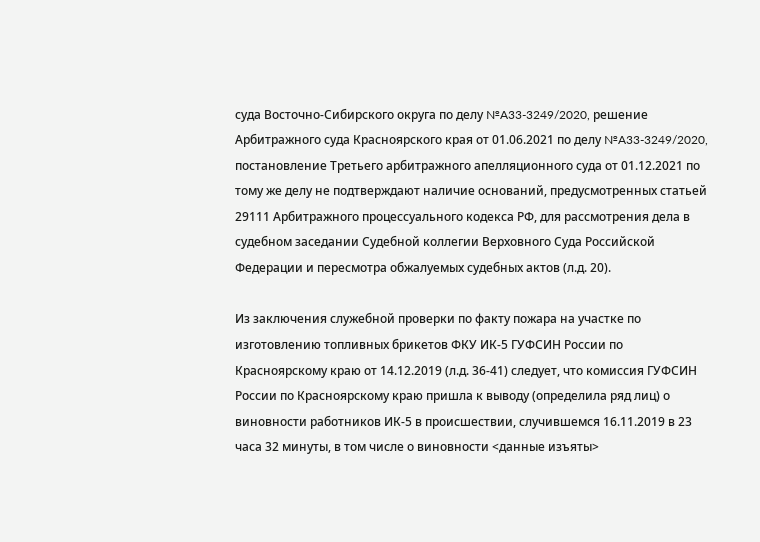суда Восточно-Сибирского округа по делу №A33-3249/2020, решение Арбитражного суда Красноярского края от 01.06.2021 по делу №A33-3249/2020, постановление Третьего арбитражного апелляционного суда от 01.12.2021 по тому же делу не подтверждают наличие оснований, предусмотренных статьей 29111 Арбитражного процессуального кодекса РФ, для рассмотрения дела в судебном заседании Судебной коллегии Верховного Суда Российской Федерации и пересмотра обжалуемых судебных актов (л.д. 20).

Из заключения служебной проверки по факту пожара на участке по изготовлению топливных брикетов ФКУ ИК-5 ГУФСИН России по Красноярскому краю от 14.12.2019 (л.д. 36-41) следует, что комиссия ГУФСИН России по Красноярскому краю пришла к выводу (определила ряд лиц) о виновности работников ИК-5 в происшествии, случившемся 16.11.2019 в 23 часа 32 минуты, в том числе о виновности <данные изъяты>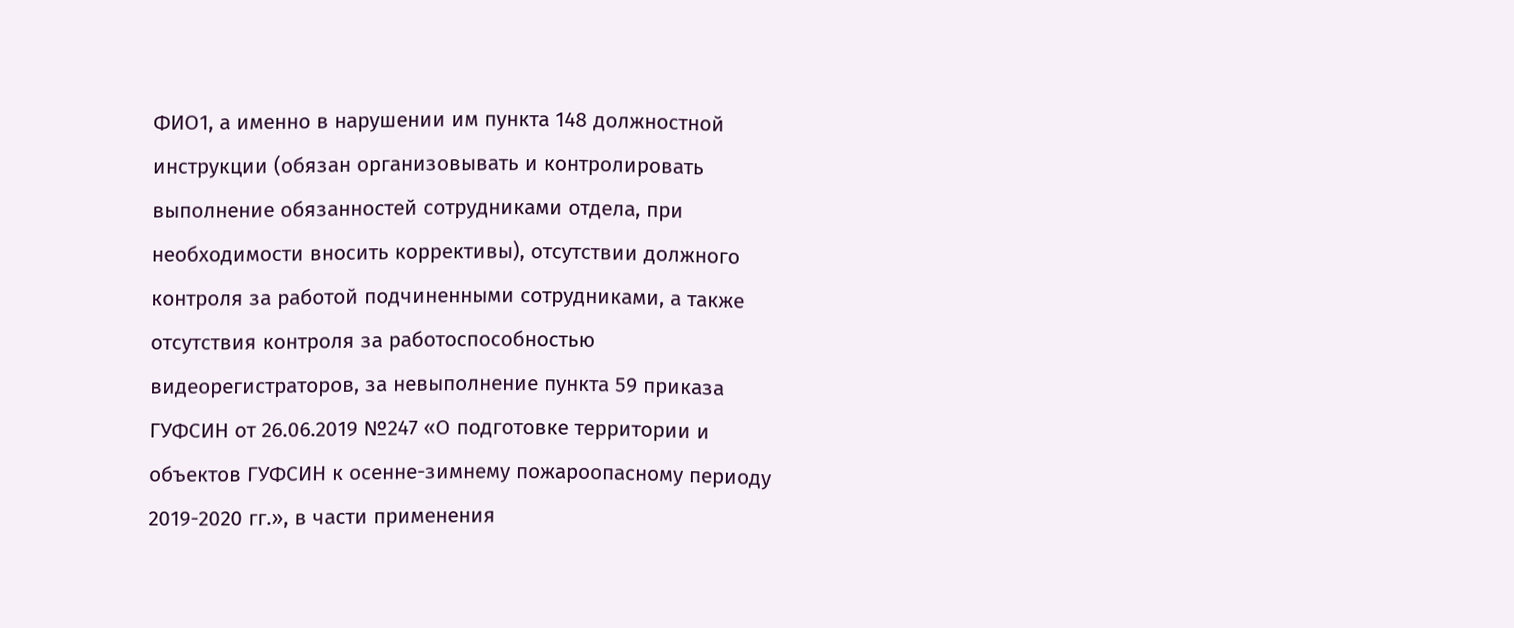ФИО1, а именно в нарушении им пункта 148 должностной инструкции (обязан организовывать и контролировать выполнение обязанностей сотрудниками отдела, при необходимости вносить коррективы), отсутствии должного контроля за работой подчиненными сотрудниками, а также отсутствия контроля за работоспособностью видеорегистраторов, за невыполнение пункта 59 приказа ГУФСИН от 26.06.2019 №247 «О подготовке территории и объектов ГУФСИН к осенне-зимнему пожароопасному периоду 2019-2020 гг.», в части применения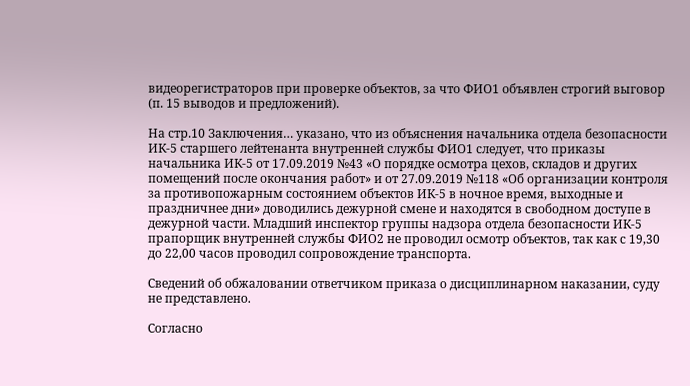видеорегистраторов при проверке объектов, за что ФИО1 объявлен строгий выговор (п. 15 выводов и предложений).

На стр.10 Заключения… указано, что из объяснения начальника отдела безопасности ИК-5 старшего лейтенанта внутренней службы ФИО1 следует, что приказы начальника ИК-5 от 17.09.2019 №43 «О порядке осмотра цехов, складов и других помещений после окончания работ» и от 27.09.2019 №118 «Об организации контроля за противопожарным состоянием объектов ИК-5 в ночное время, выходные и праздничнее дни» доводились дежурной смене и находятся в свободном доступе в дежурной части. Младший инспектор группы надзора отдела безопасности ИК-5 прапорщик внутренней службы ФИО2 не проводил осмотр объектов, так как с 19,30 до 22,00 часов проводил сопровождение транспорта.

Сведений об обжаловании ответчиком приказа о дисциплинарном наказании, суду не представлено.

Согласно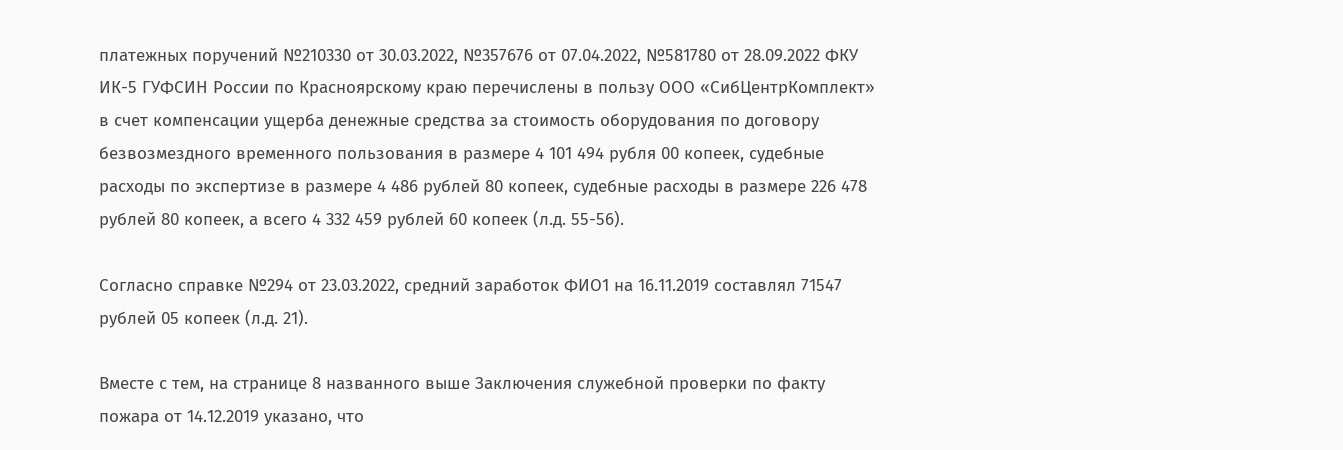платежных поручений №210330 от 30.03.2022, №357676 от 07.04.2022, №581780 от 28.09.2022 ФКУ ИК-5 ГУФСИН России по Красноярскому краю перечислены в пользу ООО «СибЦентрКомплект» в счет компенсации ущерба денежные средства за стоимость оборудования по договору безвозмездного временного пользования в размере 4 101 494 рубля 00 копеек, судебные расходы по экспертизе в размере 4 486 рублей 80 копеек, судебные расходы в размере 226 478 рублей 80 копеек, а всего 4 332 459 рублей 60 копеек (л.д. 55-56).

Согласно справке №294 от 23.03.2022, средний заработок ФИО1 на 16.11.2019 составлял 71547 рублей 05 копеек (л.д. 21).

Вместе с тем, на странице 8 названного выше Заключения служебной проверки по факту пожара от 14.12.2019 указано, что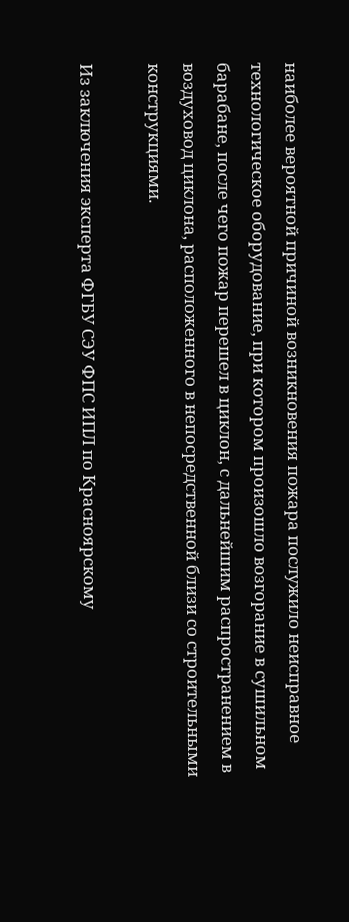наиболее вероятной причиной возникновения пожара послужило неисправное технологическое оборудование, при котором произошло возгорание в сушильном барабане, после чего пожар перешел в циклон, с дальнейшим распространением в воздуховод циклона, расположенного в непосредственной близи со строительными конструкциями.

Из заключения эксперта ФГБУ СЭУ ФПС ИПЛ по Красноярскому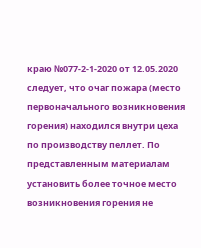краю №077-2-1-2020 от 12.05.2020 следует, что очаг пожара (место первоначального возникновения горения) находился внутри цеха по производству пеллет. По представленным материалам установить более точное место возникновения горения не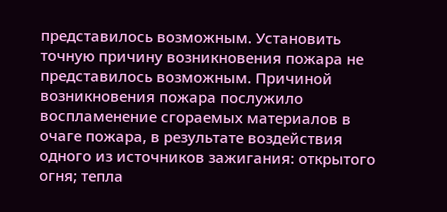представилось возможным. Установить точную причину возникновения пожара не представилось возможным. Причиной возникновения пожара послужило воспламенение сгораемых материалов в очаге пожара, в результате воздействия одного из источников зажигания: открытого огня; тепла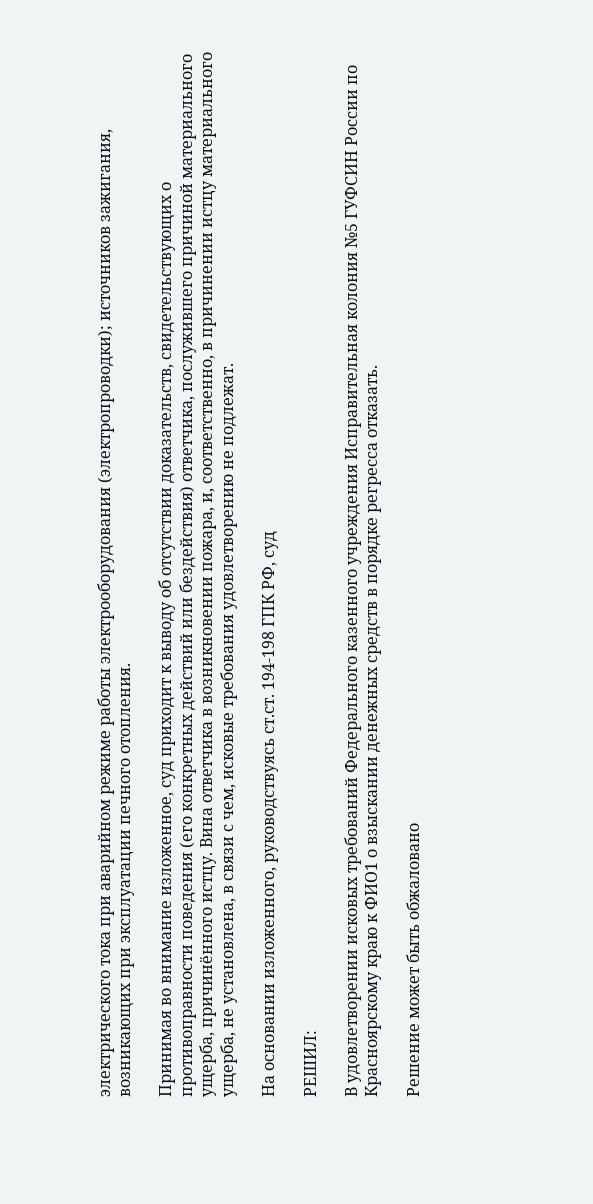электрического тока при аварийном режиме работы электрооборудования (электропроводки); источников зажигания, возникающих при эксплуатации печного отопления.

Принимая во внимание изложенное, суд приходит к выводу об отсутствии доказательств, свидетельствующих о противоправности поведения (его конкретных действий или бездействия) ответчика, послужившего причиной материального ущерба, причинённого истцу. Вина ответчика в возникновении пожара, и, соответственно, в причинении истцу материального ущерба, не установлена, в связи с чем, исковые требования удовлетворению не подлежат.

На основании изложенного, руководствуясь ст.ст. 194-198 ГПК РФ, суд

РЕШИЛ:

В удовлетворении исковых требований Федерального казенного учреждения Исправительная колония №5 ГУФСИН России по Красноярскому краю к ФИО1 о взыскании денежных средств в порядке регресса отказать.

Решение может быть обжаловано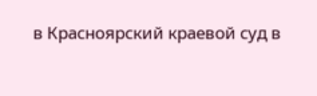в Красноярский краевой суд в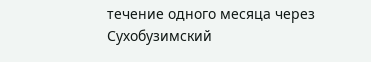течение одного месяца через Сухобузимский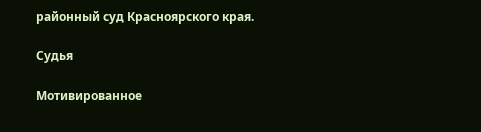районный суд Красноярского края.

Судья

Мотивированное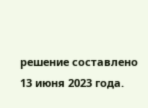решение составлено 13 июня 2023 года.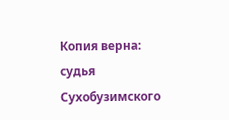Копия верна: судья Сухобузимского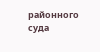районного суда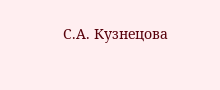С.А. Кузнецова